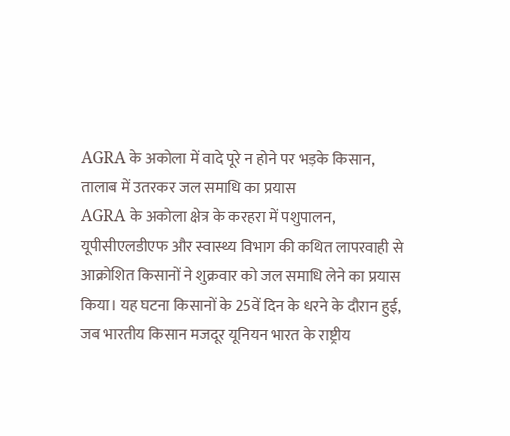AGRA के अकोला में वादे पूरे न होने पर भड़के किसान, तालाब में उतरकर जल समाधि का प्रयास
AGRA के अकोला क्षेत्र के करहरा में पशुपालन, यूपीसीएलडीएफ और स्वास्थ्य विभाग की कथित लापरवाही से आक्रोशित किसानों ने शुक्रवार को जल समाधि लेने का प्रयास किया। यह घटना किसानों के 25वें दिन के धरने के दौरान हुई, जब भारतीय किसान मजदूर यूनियन भारत के राष्ट्रीय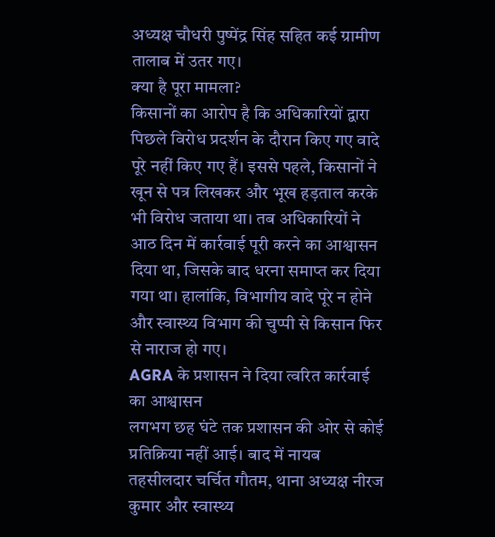अध्यक्ष चौधरी पुष्पेंद्र सिंह सहित कई ग्रामीण तालाब में उतर गए।
क्या है पूरा मामला?
किसानों का आरोप है कि अधिकारियों द्वारा पिछले विरोध प्रदर्शन के दौरान किए गए वादे पूरे नहीं किए गए हैं। इससे पहले, किसानों ने खून से पत्र लिखकर और भूख हड़ताल करके भी विरोध जताया था। तब अधिकारियों ने आठ दिन में कार्रवाई पूरी करने का आश्वासन दिया था, जिसके बाद धरना समाप्त कर दिया गया था। हालांकि, विभागीय वादे पूरे न होने और स्वास्थ्य विभाग की चुप्पी से किसान फिर से नाराज हो गए।
AGRA के प्रशासन ने दिया त्वरित कार्रवाई का आश्वासन
लगभग छह घंटे तक प्रशासन की ओर से कोई प्रतिक्रिया नहीं आई। बाद में नायब तहसीलदार चर्चित गौतम, थाना अध्यक्ष नीरज कुमार और स्वास्थ्य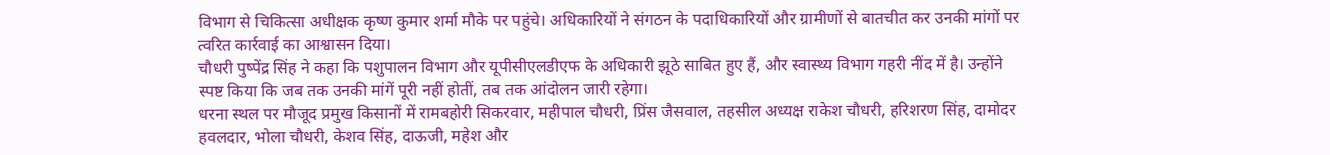विभाग से चिकित्सा अधीक्षक कृष्ण कुमार शर्मा मौके पर पहुंचे। अधिकारियों ने संगठन के पदाधिकारियों और ग्रामीणों से बातचीत कर उनकी मांगों पर त्वरित कार्रवाई का आश्वासन दिया।
चौधरी पुष्पेंद्र सिंह ने कहा कि पशुपालन विभाग और यूपीसीएलडीएफ के अधिकारी झूठे साबित हुए हैं, और स्वास्थ्य विभाग गहरी नींद में है। उन्होंने स्पष्ट किया कि जब तक उनकी मांगें पूरी नहीं होतीं, तब तक आंदोलन जारी रहेगा।
धरना स्थल पर मौजूद प्रमुख किसानों में रामबहोरी सिकरवार, महीपाल चौधरी, प्रिंस जैसवाल, तहसील अध्यक्ष राकेश चौधरी, हरिशरण सिंह, दामोदर हवलदार, भोला चौधरी, केशव सिंह, दाऊजी, महेश और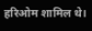हरिओम शामिल थे।